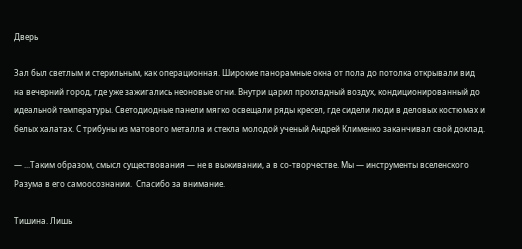Дверь

Зал был светлым и стерильным, как операционная. Широкие панорамные окна от пола до потолка открывали вид на вечерний город, где уже зажигались неоновые огни. Внутри царил прохладный воздух, кондиционированный до идеальной температуры. Светодиодные панели мягко освещали ряды кресел, где сидели люди в деловых костюмах и белых халатах. С трибуны из матового металла и стекла молодой ученый Андрей Клименко заканчивал свой доклад.

— ...Таким образом, смысл существования — не в выживании, а в со-творчестве. Мы — инструменты вселенского Разума в его самоосознании.  Спасибо за внимание.

Тишина. Лишь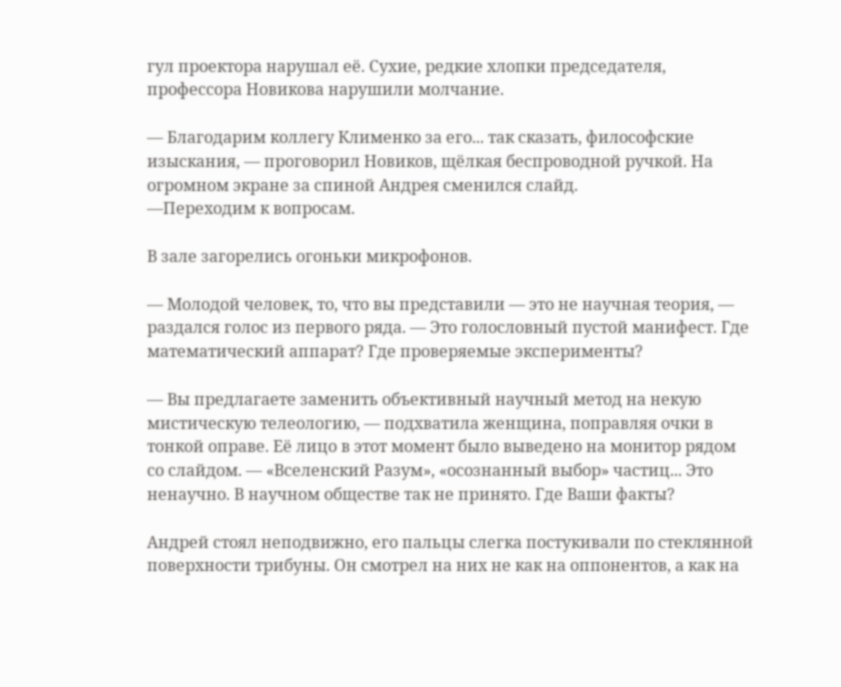гул проектора нарушал её. Сухие, редкие хлопки председателя, профессора Новикова нарушили молчание.

— Благодарим коллегу Клименко за его... так сказать, философские изыскания, — проговорил Новиков, щёлкая беспроводной ручкой. На огромном экране за спиной Андрея сменился слайд.
—Переходим к вопросам.

В зале загорелись огоньки микрофонов.

— Молодой человек, то, что вы представили — это не научная теория, — раздался голос из первого ряда. — Это голословный пустой манифест. Где математический аппарат? Где проверяемые эксперименты?

— Вы предлагаете заменить объективный научный метод на некую мистическую телеологию, — подхватила женщина, поправляя очки в тонкой оправе. Её лицо в этот момент было выведено на монитор рядом со слайдом. — «Вселенский Разум», «осознанный выбор» частиц... Это ненаучно. В научном обществе так не принято. Где Ваши факты?

Андрей стоял неподвижно, его пальцы слегка постукивали по стеклянной поверхности трибуны. Он смотрел на них не как на оппонентов, а как на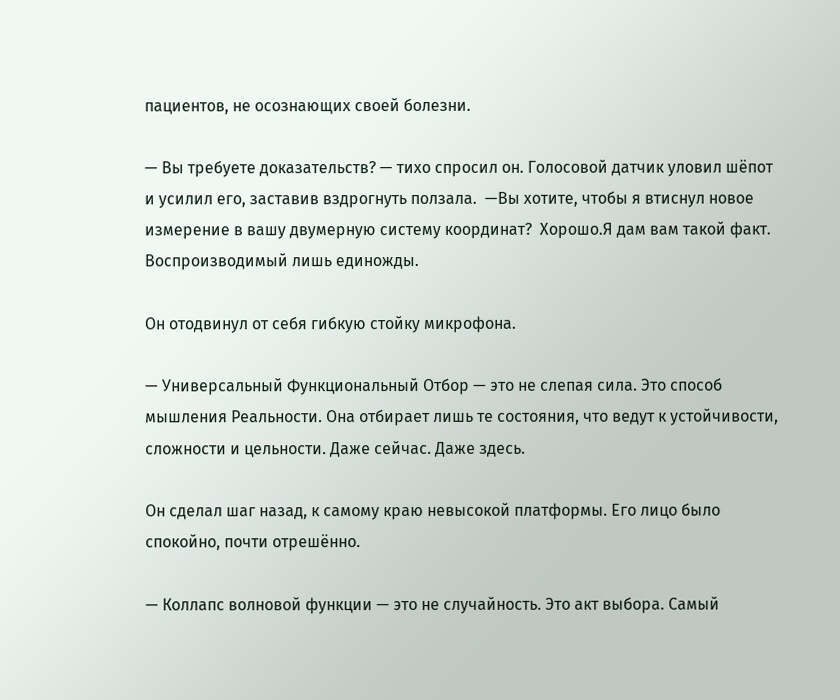пациентов, не осознающих своей болезни.

— Вы требуете доказательств? — тихо спросил он. Голосовой датчик уловил шёпот и усилил его, заставив вздрогнуть ползала.  —Вы хотите, чтобы я втиснул новое измерение в вашу двумерную систему координат?  Хорошо.Я дам вам такой факт. Воспроизводимый лишь единожды.

Он отодвинул от себя гибкую стойку микрофона.

— Универсальный Функциональный Отбор — это не слепая сила. Это способ мышления Реальности. Она отбирает лишь те состояния, что ведут к устойчивости, сложности и цельности. Даже сейчас. Даже здесь.

Он сделал шаг назад, к самому краю невысокой платформы. Его лицо было спокойно, почти отрешённо.

— Коллапс волновой функции — это не случайность. Это акт выбора. Самый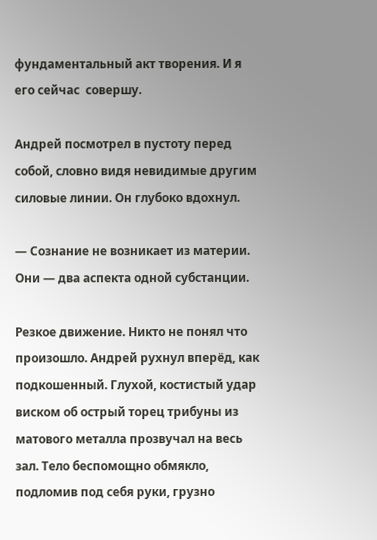фундаментальный акт творения. И я его сейчас  совершу.

Андрей посмотрел в пустоту перед собой, словно видя невидимые другим силовые линии. Он глубоко вдохнул.

— Сознание не возникает из материи. Они — два аспекта одной субстанции.

Резкое движение. Никто не понял что произошло. Андрей рухнул вперёд, как подкошенный. Глухой, костистый удар виском об острый торец трибуны из матового металла прозвучал на весь зал. Тело беспомощно обмякло, подломив под себя руки, грузно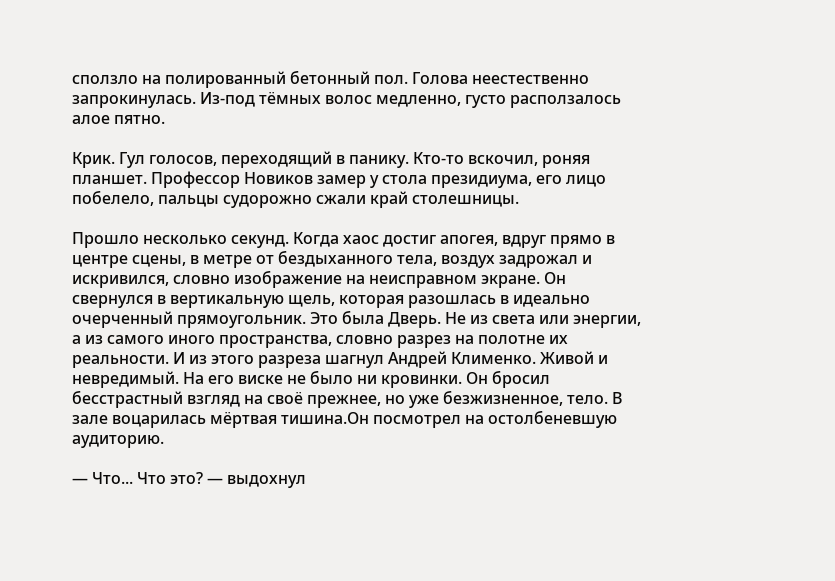сползло на полированный бетонный пол. Голова неестественно запрокинулась. Из-под тёмных волос медленно, густо расползалось алое пятно.

Крик. Гул голосов, переходящий в панику. Кто-то вскочил, роняя планшет. Профессор Новиков замер у стола президиума, его лицо побелело, пальцы судорожно сжали край столешницы.

Прошло несколько секунд. Когда хаос достиг апогея, вдруг прямо в центре сцены, в метре от бездыханного тела, воздух задрожал и искривился, словно изображение на неисправном экране. Он свернулся в вертикальную щель, которая разошлась в идеально очерченный прямоугольник. Это была Дверь. Не из света или энергии, а из самого иного пространства, словно разрез на полотне их реальности. И из этого разреза шагнул Андрей Клименко. Живой и невредимый. На его виске не было ни кровинки. Он бросил бесстрастный взгляд на своё прежнее, но уже безжизненное, тело. В зале воцарилась мёртвая тишина.Он посмотрел на остолбеневшую аудиторию.

— Что... Что это? — выдохнул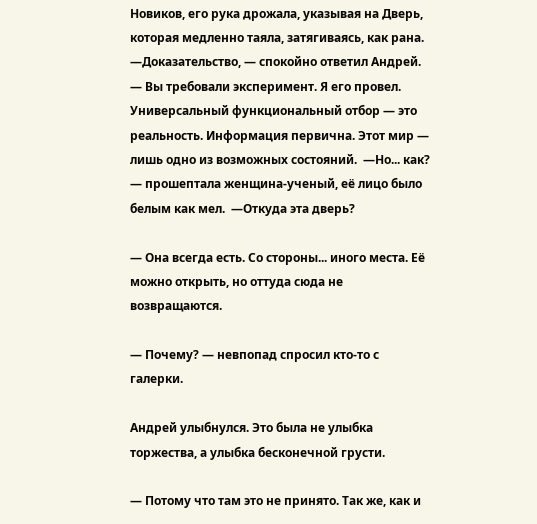Новиков, его рука дрожала, указывая на Дверь, которая медленно таяла, затягиваясь, как рана. —Доказательство, — спокойно ответил Андрей. — Вы требовали эксперимент. Я его провел. Универсальный функциональный отбор — это реальность. Информация первична. Этот мир — лишь одно из возможных состояний.  —Но... как? — прошептала женщина-ученый, её лицо было белым как мел.  —Откуда эта дверь?

— Она всегда есть. Со стороны... иного места. Её можно открыть, но оттуда сюда не возвращаются.

— Почему? — невпопад спросил кто-то с галерки.

Андрей улыбнулся. Это была не улыбка торжества, а улыбка бесконечной грусти.

— Потому что там это не принято. Так же, как и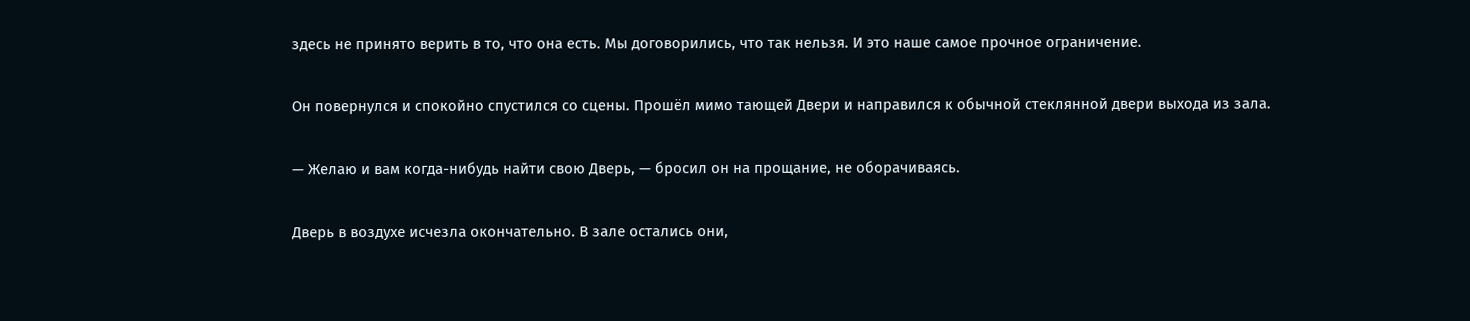здесь не принято верить в то, что она есть. Мы договорились, что так нельзя. И это наше самое прочное ограничение.

Он повернулся и спокойно спустился со сцены. Прошёл мимо тающей Двери и направился к обычной стеклянной двери выхода из зала.

— Желаю и вам когда-нибудь найти свою Дверь, — бросил он на прощание, не оборачиваясь.

Дверь в воздухе исчезла окончательно. В зале остались они,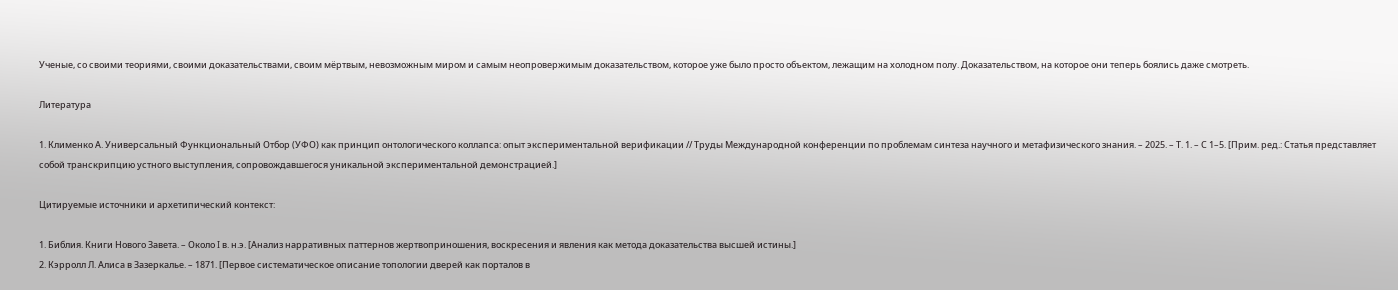Ученые, со своими теориями, своими доказательствами, своим мёртвым, невозможным миром и самым неопровержимым доказательством, которое уже было просто объектом, лежащим на холодном полу. Доказательством, на которое они теперь боялись даже смотреть.

Литература

1. Клименко А. Универсальный Функциональный Отбор (УФО) как принцип онтологического коллапса: опыт экспериментальной верификации // Труды Международной конференции по проблемам синтеза научного и метафизического знания. – 2025. – Т. 1. – С 1–5. [Прим. ред.: Статья представляет собой транскрипцию устного выступления, сопровождавшегося уникальной экспериментальной демонстрацией.]

Цитируемые источники и архетипический контекст:

1. Библия. Книги Нового Завета. – Около I в. н.э. [Анализ нарративных паттернов жертвоприношения, воскресения и явления как метода доказательства высшей истины.]
2. Кэрролл Л. Алиса в Зазеркалье. – 1871. [Первое систематическое описание топологии дверей как порталов в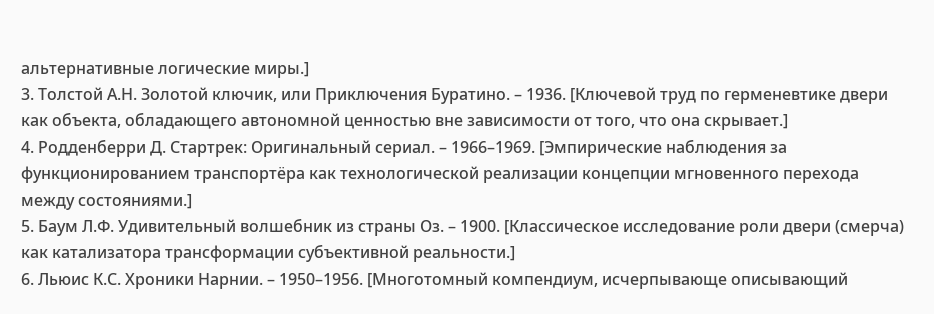альтернативные логические миры.]
3. Толстой А.Н. Золотой ключик, или Приключения Буратино. – 1936. [Ключевой труд по герменевтике двери как объекта, обладающего автономной ценностью вне зависимости от того, что она скрывает.]
4. Родденберри Д. Стартрек: Оригинальный сериал. – 1966–1969. [Эмпирические наблюдения за функционированием транспортёра как технологической реализации концепции мгновенного перехода между состояниями.]
5. Баум Л.Ф. Удивительный волшебник из страны Оз. – 1900. [Классическое исследование роли двери (смерча) как катализатора трансформации субъективной реальности.]
6. Льюис К.С. Хроники Нарнии. – 1950–1956. [Многотомный компендиум, исчерпывающе описывающий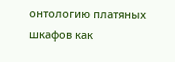онтологию платяных шкафов как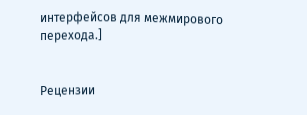интерфейсов для межмирового перехода.]


Рецензии